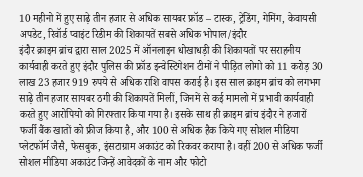10 महीनो में हुए साढ़े तीन हजार से अधिक सायबर फ्रॉड – टास्क, ट्रेडिंग, गेमिंग, केवायसी अपडेट, रिवॉर्ड प्वाइंट रिडीम की शिकायतें सबसे अधिक भोपाल/इंदौर
इंदौर क्राइम ब्रांच द्वारा साल 2025 में ऑनलाइन धोखाधड़ी की शिकायतों पर सराहनीय कार्यवाही करते हुए इंदौर पुलिस की फ्रॉड इन्वेस्टिगेशन टीमों ने पीड़ित लोगो को 11 करोड़ 30 लाख 23 हजार 919 रुपये से अधिक राशि वापस कराई है। इस साल क्राइम ब्रांच को लगभग साढ़े तीन हजार सायबर ठगी की शिकायतें मिलीं, जिनमें से कई मामलो में प्रभावी कार्यवाही करते हुए आरोपियो को गिरफ्तार किया गया है। इसके साथ ही क्राइम ब्रांच इंदौर ने हजारों फर्जी बैंक खातों को फ्रीज किया है, और 100 से अधिक हैक किये गए सोशल मीडिया प्लेटफॉर्म जैसै, फेसबुक, इंसटाग्राम अकाउंट को रिकवर कराया है। वहीं 200 से अधिक फर्जी सोशल मीडिया अकाउंट जिन्हें आवेदकों के नाम और फोटो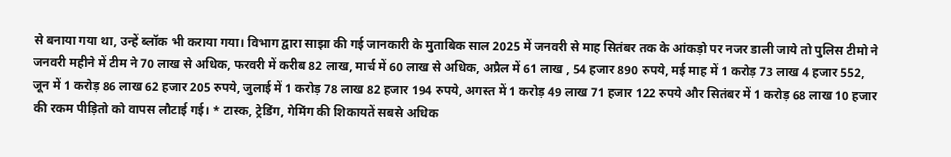से बनाया गया था, उन्हें ब्लॉक भी कराया गया। विभाग द्वारा साझा की गई जानकारी के मुताबिक साल 2025 में जनवरी से माह सितंबर तक के आंकड़ो पर नजर डाली जाये तो पुलिस टीमो ने जनवरी महीने में टीम ने 70 लाख से अधिक, फरवरी में करीब 82 लाख, मार्च में 60 लाख से अधिक, अप्रैल में 61 लाख , 54 हजार 890 रुपये, मई माह में 1 करोड़ 73 लाख 4 हजार 552, जून में 1 करोड़ 86 लाख 62 हजार 205 रुपये, जुलाई में 1 करोड़ 78 लाख 82 हजार 194 रुपये, अगस्त में 1 करोड़ 49 लाख 71 हजार 122 रुपये और सितंबर में 1 करोड़ 68 लाख 10 हजार की रकम पीड़ितो को वापस लौटाई गई। * टास्क, ट्रेडिंग, गेमिंग की शिकायतें सबसे अधिक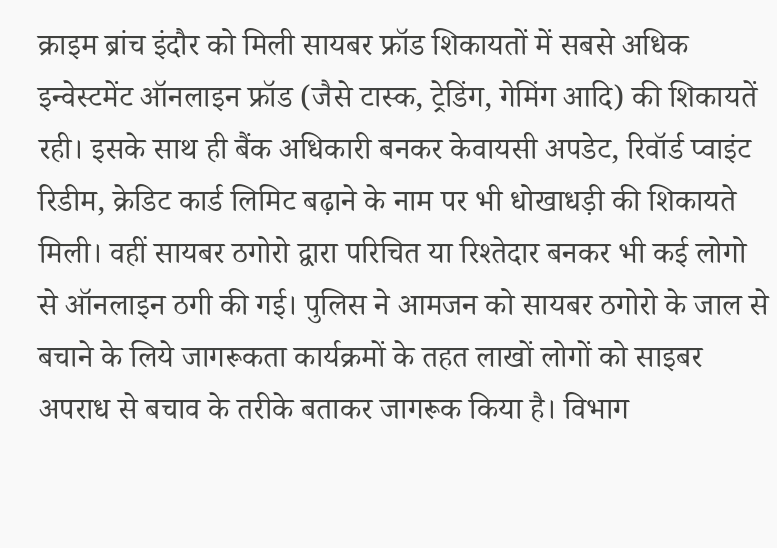क्राइम ब्रांच इंदौर को मिली सायबर फ्रॉड शिकायतों में सबसे अधिक इन्वेस्टमेंट ऑनलाइन फ्रॉड (जैसे टास्क, ट्रेडिंग, गेमिंग आदि) की शिकायतें रही। इसके साथ ही बैंक अधिकारी बनकर केवायसी अपडेट, रिवॉर्ड प्वाइंट रिडीम, क्रेडिट कार्ड लिमिट बढ़ाने के नाम पर भी धोखाधड़ी की शिकायते मिली। वहीं सायबर ठगोरो द्वारा परिचित या रिश्तेदार बनकर भी कई लोगो से ऑनलाइन ठगी की गई। पुलिस ने आमजन को सायबर ठगोरो के जाल से बचाने के लिये जागरूकता कार्यक्रमों के तहत लाखों लोगों को साइबर अपराध से बचाव के तरीके बताकर जागरूक किया है। विभाग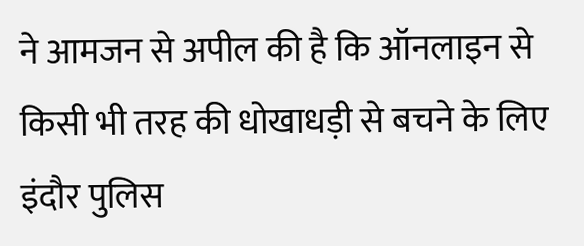ने आमजन से अपील की है कि ऑनलाइन से किसी भी तरह की धोखाधड़ी से बचने के लिए इंदौर पुलिस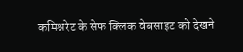कमिश्नरेट के सेफ क्लिक वेबसाइट को देखने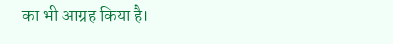का भी आग्रह किया है।